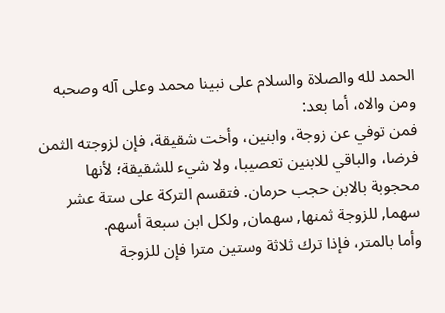الحمد لله والصلاة والسلام على نبينا محمد وعلى آله وصحبه ومن والاه، أما بعد:
فمن توفي عن زوجة، وابنين، وأخت شقيقة، فإن لزوجته الثمن فرضا، والباقي للابنين تعصيبا، ولا شيء للشقيقة؛ لأنها محجوبة بالابن حجب حرمان. فتقسم التركة على ستة عشر سهما, للزوجة ثمنها, سهمان, ولكل ابن سبعة أسهم.
وأما بالمتر، فإذا ترك ثلاثة وستين مترا فإن للزوجة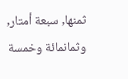ثمنها, سبعة أمتار, وثمانمائة وخمسة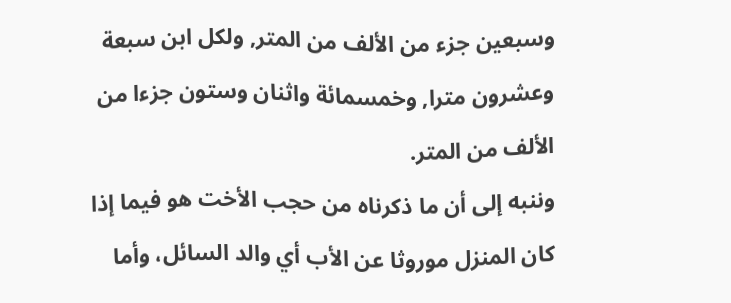وسبعين جزء من الألف من المتر, ولكل ابن سبعة وعشرون مترا, وخمسمائة واثنان وستون جزءا من الألف من المتر.
وننبه إلى أن ما ذكرناه من حجب الأخت هو فيما إذا كان المنزل موروثا عن الأب أي والد السائل، وأما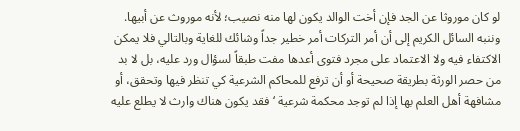لو كان موروثا عن الجد فإن أخت الوالد يكون لها منه نصيب؛ لأنه موروث عن أبيها.
وننبه السائل الكريم إلى أن أمر التركات أمر خطير جداً وشائك للغاية وبالتالي فلا يمكن الاكتفاء فيه ولا الاعتماد على مجرد فتوى أعدها مفت طبقاً لسؤال ورد عليه، بل لا بد من حصر الورثة بطريقة صحيحة أو أن ترفع للمحاكم الشرعية كي تنظر فيها وتحقق، أو مشافهة أهل العلم بها إذا لم توجد محكمة شرعية ‘ فقد يكون هناك وارث لا يطلع عليه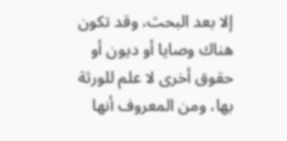إلا بعد البحث، وقد تكون هناك وصايا أو ديون أو حقوق أخرى لا علم للورثة بها، ومن المعروف أنها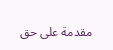مقدمة على حق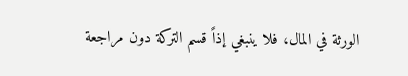الورثة في المال، فلا ينبغي إذاً قسم التركة دون مراجعة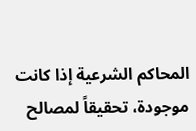المحاكم الشرعية إذا كانت موجودة، تحقيقاً لمصالح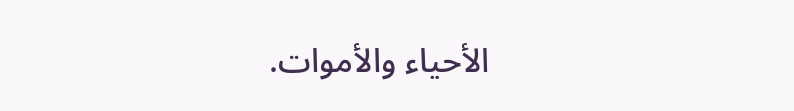الأحياء والأموات.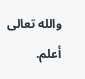والله تعالى أعلم.